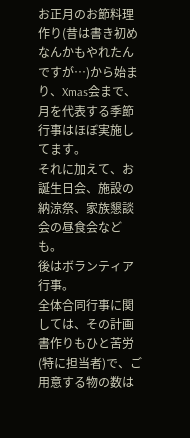お正月のお節料理作り(昔は書き初めなんかもやれたんですが…)から始まり、Xmas会まで、月を代表する季節行事はほぼ実施してます。
それに加えて、お誕生日会、施設の納涼祭、家族懇談会の昼食会なども。
後はボランティア行事。
全体合同行事に関しては、その計画書作りもひと苦労(特に担当者)で、ご用意する物の数は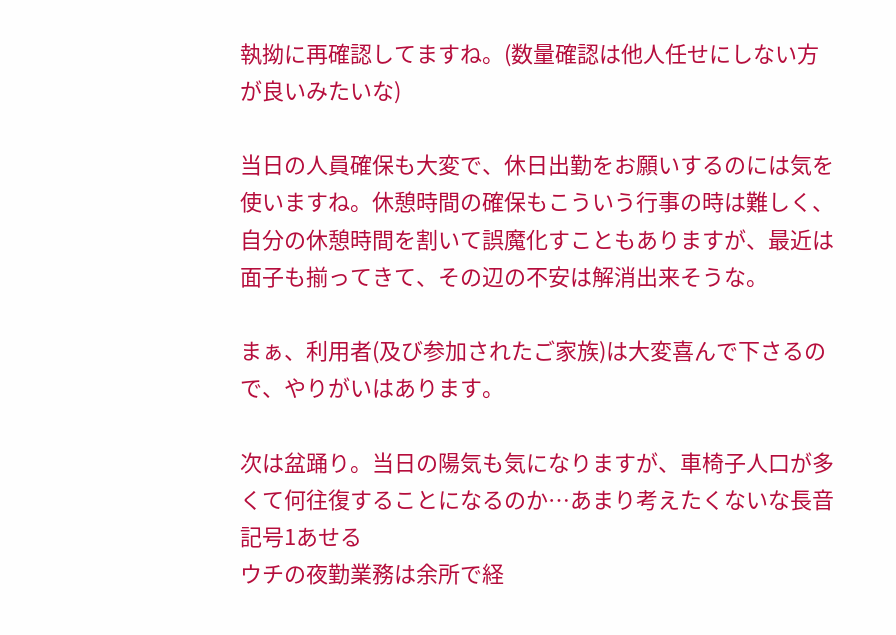執拗に再確認してますね。(数量確認は他人任せにしない方が良いみたいな)

当日の人員確保も大変で、休日出勤をお願いするのには気を使いますね。休憩時間の確保もこういう行事の時は難しく、自分の休憩時間を割いて誤魔化すこともありますが、最近は面子も揃ってきて、その辺の不安は解消出来そうな。

まぁ、利用者(及び参加されたご家族)は大変喜んで下さるので、やりがいはあります。

次は盆踊り。当日の陽気も気になりますが、車椅子人口が多くて何往復することになるのか…あまり考えたくないな長音記号1あせる
ウチの夜勤業務は余所で経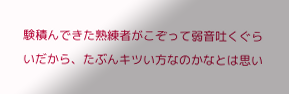験積んできた熟練者がこぞって弱音吐くぐらいだから、たぶんキツい方なのかなとは思い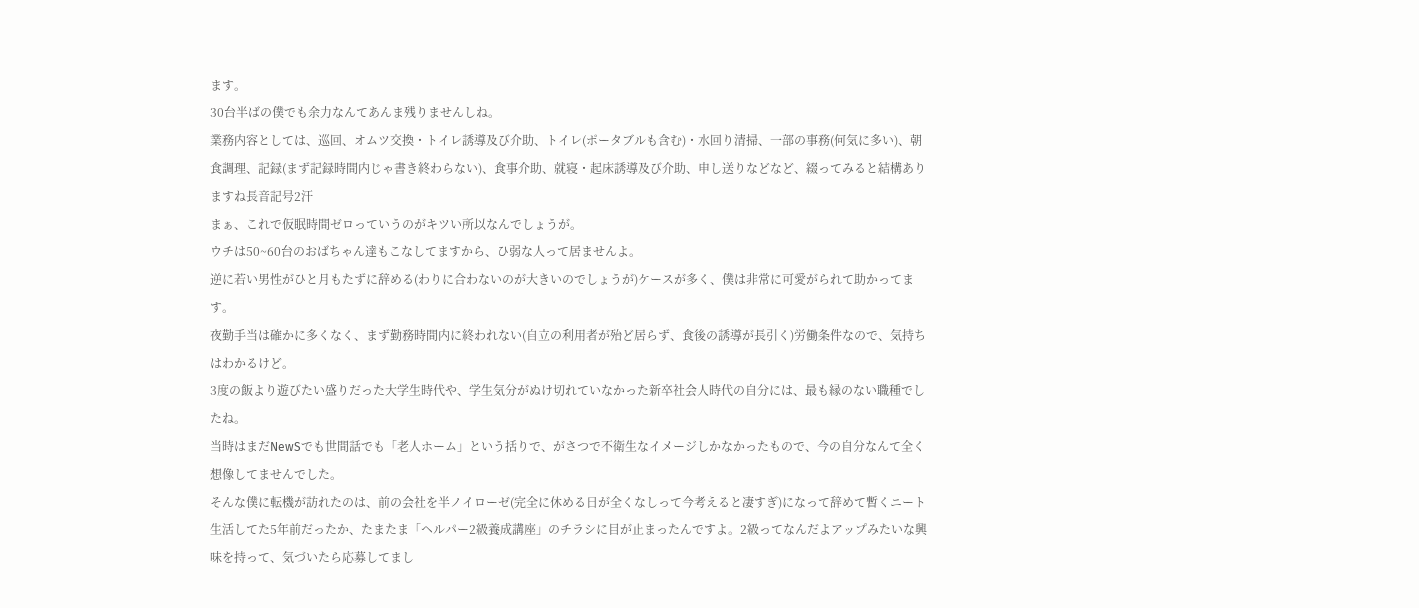ます。
30台半ばの僕でも余力なんてあんま残りませんしね。
業務内容としては、巡回、オムツ交換・トイレ誘導及び介助、トイレ(ポータブルも含む)・水回り清掃、一部の事務(何気に多い)、朝食調理、記録(まず記録時間内じゃ書き終わらない)、食事介助、就寝・起床誘導及び介助、申し送りなどなど、綴ってみると結構ありますね長音記号2汗
まぁ、これで仮眠時間ゼロっていうのがキツい所以なんでしょうが。
ウチは50~60台のおばちゃん達もこなしてますから、ひ弱な人って居ませんよ。
逆に若い男性がひと月もたずに辞める(わりに合わないのが大きいのでしょうが)ケースが多く、僕は非常に可愛がられて助かってます。
夜勤手当は確かに多くなく、まず勤務時間内に終われない(自立の利用者が殆ど居らず、食後の誘導が長引く)労働条件なので、気持ちはわかるけど。
3度の飯より遊びたい盛りだった大学生時代や、学生気分がぬけ切れていなかった新卒社会人時代の自分には、最も縁のない職種でしたね。
当時はまだNewSでも世間話でも「老人ホーム」という括りで、がさつで不衛生なイメージしかなかったもので、今の自分なんて全く想像してませんでした。
そんな僕に転機が訪れたのは、前の会社を半ノイローゼ(完全に休める日が全くなしって今考えると凄すぎ)になって辞めて暫くニート生活してた5年前だったか、たまたま「ヘルパー2級養成講座」のチラシに目が止まったんですよ。2級ってなんだよアップみたいな興味を持って、気づいたら応募してまし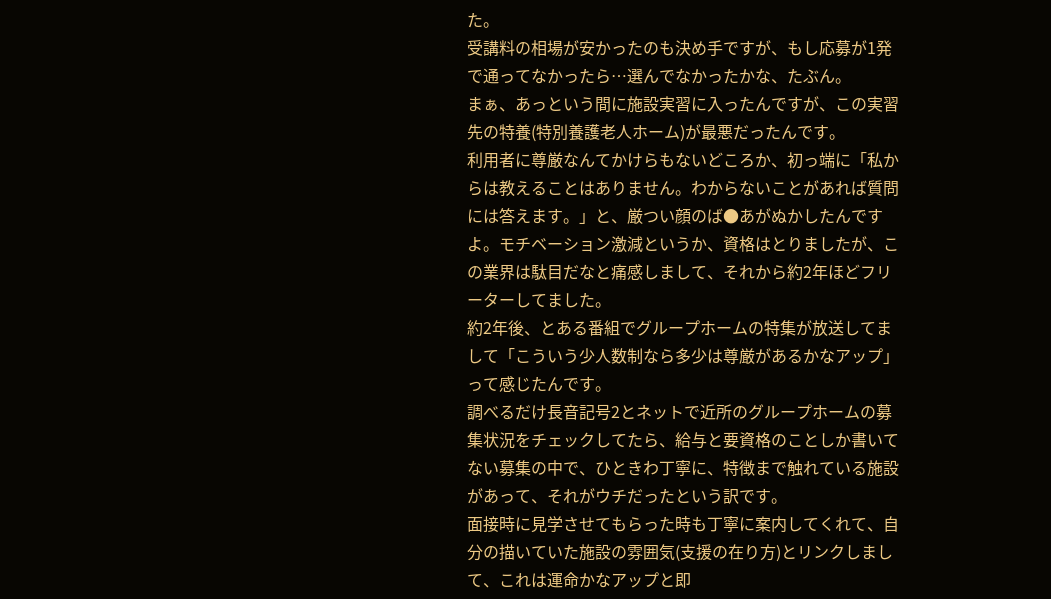た。
受講料の相場が安かったのも決め手ですが、もし応募が1発で通ってなかったら…選んでなかったかな、たぶん。
まぁ、あっという間に施設実習に入ったんですが、この実習先の特養(特別養護老人ホーム)が最悪だったんです。
利用者に尊厳なんてかけらもないどころか、初っ端に「私からは教えることはありません。わからないことがあれば質問には答えます。」と、厳つい顔のば●あがぬかしたんですよ。モチベーション激減というか、資格はとりましたが、この業界は駄目だなと痛感しまして、それから約2年ほどフリーターしてました。
約2年後、とある番組でグループホームの特集が放送してまして「こういう少人数制なら多少は尊厳があるかなアップ」って感じたんです。
調べるだけ長音記号2とネットで近所のグループホームの募集状況をチェックしてたら、給与と要資格のことしか書いてない募集の中で、ひときわ丁寧に、特徴まで触れている施設があって、それがウチだったという訳です。
面接時に見学させてもらった時も丁寧に案内してくれて、自分の描いていた施設の雰囲気(支援の在り方)とリンクしまして、これは運命かなアップと即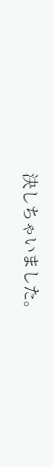決しちゃいました。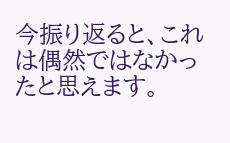今振り返ると、これは偶然ではなかったと思えます。